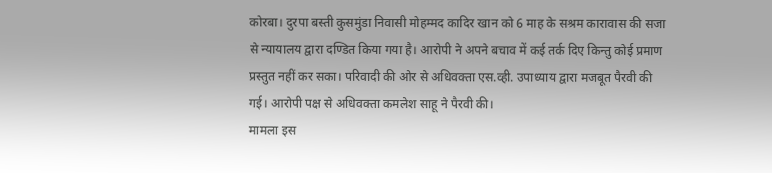कोरबा। दुरपा बस्ती कुसमुंडा निवासी मोहम्मद कादिर खान को 6 माह के सश्रम कारावास की सजा से न्यायालय द्वारा दण्डित किया गया है। आरोपी ने अपने बचाव में कई तर्क दिए किन्तु कोई प्रमाण प्रस्तुत नहीं कर सका। परिवादी की ओर से अधिवक्ता एस.व्ही. उपाध्याय द्वारा मजबूत पैरवी की गई। आरोपी पक्ष से अधिवक्ता कमलेश साहू ने पैरवी की।
मामला इस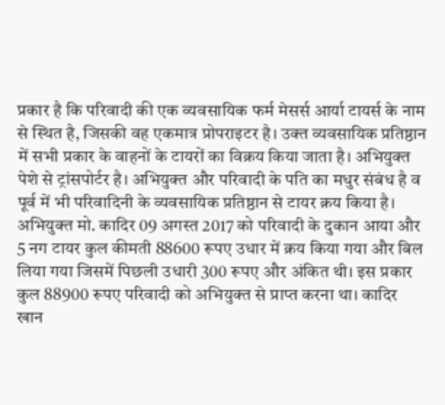प्रकार है कि परिवादी की एक व्यवसायिक फर्म मेसर्स आर्या टायर्स के नाम से स्थित है, जिसकी वह एकमात्र प्रोपराइटर है। उक्त व्यवसायिक प्रतिष्ठान में सभी प्रकार के वाहनों के टायरों का विक्रय किया जाता है। अभियुक्त पेशे से ट्रांसपोर्टर है। अभियुक्त और परिवादी के पति का मधुर संबंध है व पूर्व में भी परिवादिनी के व्यवसायिक प्रतिष्ठान से टायर क्रय किया है। अभियुक्त मो. कादिर 09 अगस्त 2017 को परिवादी के दुकान आया और 5 नग टायर कुल कीमती 88600 रूपए उधार में क्रय किया गया और बिल लिया गया जिसमें पिछली उधारी 300 रूपए और अंकित थी। इस प्रकार कुल 88900 रूपए परिवादी को अभियुक्त से प्राप्त करना था। कादिर खान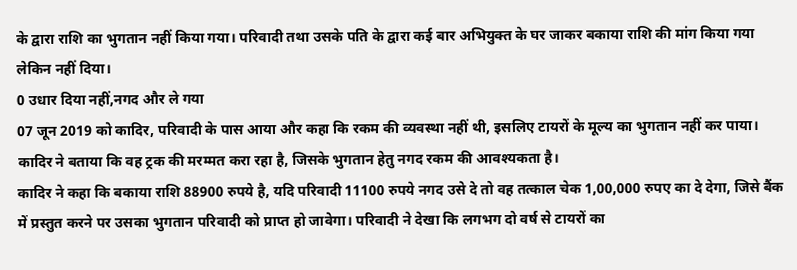के द्वारा राशि का भुगतान नहीं किया गया। परिवादी तथा उसके पति के द्वारा कई बार अभियुक्त के घर जाकर बकाया राशि की मांग किया गया लेकिन नहीं दिया।
0 उधार दिया नहीं,नगद और ले गया
07 जून 2019 को कादिर, परिवादी के पास आया और कहा कि रकम की व्यवस्था नहीं थी, इसलिए टायरों के मूल्य का भुगतान नहीं कर पाया। कादिर ने बताया कि वह ट्रक की मरम्मत करा रहा है, जिसके भुगतान हेतु नगद रकम की आवश्यकता है।
कादिर ने कहा कि बकाया राशि 88900 रुपये है, यदि परिवादी 11100 रुपये नगद उसे दे तो वह तत्काल चेक 1,00,000 रुपए का दे देगा, जिसे बैंक में प्रस्तुत करने पर उसका भुगतान परिवादी को प्राप्त हो जावेगा। परिवादी ने देखा कि लगभग दो वर्ष से टायरों का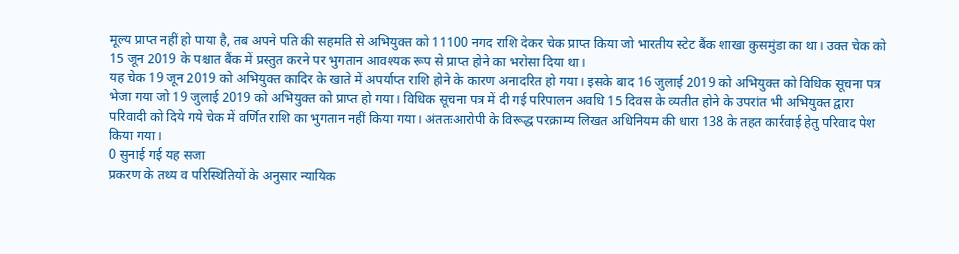मूल्य प्राप्त नहीं हो पाया है, तब अपने पति की सहमति से अभियुक्त को 11100 नगद राशि देकर चेक प्राप्त किया जो भारतीय स्टेट बैंक शाखा कुसमुंडा का था। उक्त चेक को 15 जून 2019 के पश्चात बैंक में प्रस्तुत करने पर भुगतान आवश्यक रूप से प्राप्त होने का भरोसा दिया था।
यह चेक 19 जून 2019 को अभियुक्त कादिर के खाते में अपर्याप्त राशि होने के कारण अनादरित हो गया। इसके बाद 16 जुलाई 2019 को अभियुक्त को विधिक सूचना पत्र भेजा गया जो 19 जुलाई 2019 को अभियुक्त को प्राप्त हो गया। विधिक सूचना पत्र में दी गई परिपालन अवधि 15 दिवस के व्यतीत होने के उपरांत भी अभियुक्त द्वारा परिवादी को दिये गये चेक में वर्णित राशि का भुगतान नहीं किया गया। अंततःआरोपी के विरूद्ध परक्राम्य लिखत अधिनियम की धारा 138 के तहत कार्रवाई हेतु परिवाद पेश किया गया।
0 सुनाई गई यह सजा
प्रकरण के तथ्य व परिस्थितियों के अनुसार न्यायिक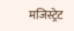मजिस्ट्रेट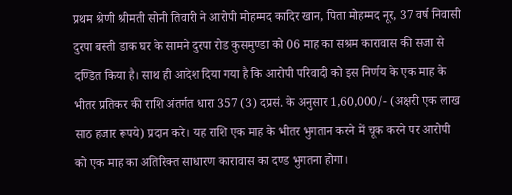प्रथम श्रेणी श्रीमती सोनी तिवारी ने आरोपी मोहम्मद कादिर खान, पिता मोहम्मद नूर, 37 वर्ष निवासी दुरपा बस्ती डाक घर के सामने दुरपा रोड कुसमुण्डा को 06 माह का सश्रम कारावास की सजा से दण्डित किया है। साथ ही आदेश दिया गया है कि आरोपी परिवादी को इस निर्णय के एक माह के भीतर प्रतिकर की राशि अंतर्गत धारा 357 (3) दप्रसं. के अनुसार 1,60,000/- (अक्षरी एक लाख साठ हजार रूपये) प्रदान करे। यह राशि एक माह के भीतर भुगतान करने में चूक करने पर आरोपी को एक माह का अतिरिक्त साधारण कारावास का दण्ड भुगतना होगा।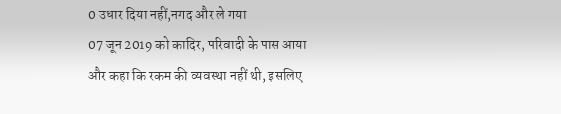0 उधार दिया नहीं,नगद और ले गया
07 जून 2019 को कादिर, परिवादी के पास आया और कहा कि रकम की व्यवस्था नहीं थी, इसलिए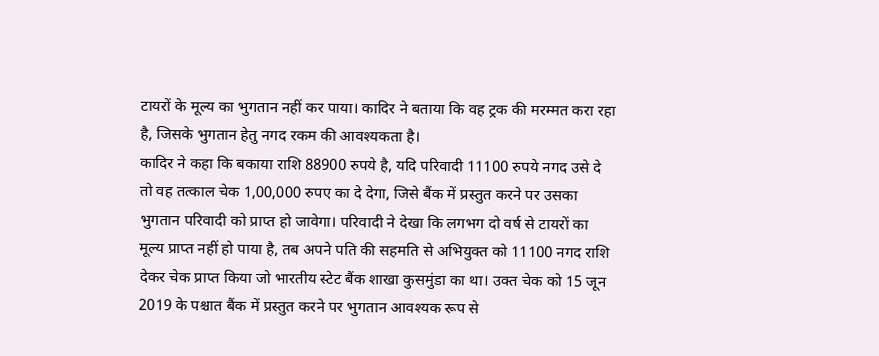टायरों के मूल्य का भुगतान नहीं कर पाया। कादिर ने बताया कि वह ट्रक की मरम्मत करा रहा है, जिसके भुगतान हेतु नगद रकम की आवश्यकता है।
कादिर ने कहा कि बकाया राशि 88900 रुपये है, यदि परिवादी 11100 रुपये नगद उसे दे तो वह तत्काल चेक 1,00,000 रुपए का दे देगा, जिसे बैंक में प्रस्तुत करने पर उसका भुगतान परिवादी को प्राप्त हो जावेगा। परिवादी ने देखा कि लगभग दो वर्ष से टायरों का मूल्य प्राप्त नहीं हो पाया है, तब अपने पति की सहमति से अभियुक्त को 11100 नगद राशि देकर चेक प्राप्त किया जो भारतीय स्टेट बैंक शाखा कुसमुंडा का था। उक्त चेक को 15 जून 2019 के पश्चात बैंक में प्रस्तुत करने पर भुगतान आवश्यक रूप से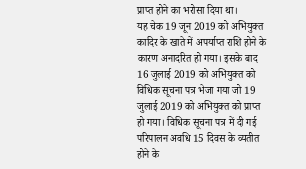प्राप्त होने का भरोसा दिया था।
यह चेक 19 जून 2019 को अभियुक्त कादिर के खाते में अपर्याप्त राशि होने के कारण अनादरित हो गया। इसके बाद 16 जुलाई 2019 को अभियुक्त को विधिक सूचना पत्र भेजा गया जो 19 जुलाई 2019 को अभियुक्त को प्राप्त हो गया। विधिक सूचना पत्र में दी गई परिपालन अवधि 15 दिवस के व्यतीत होने के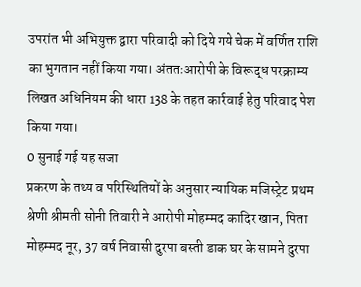उपरांत भी अभियुक्त द्वारा परिवादी को दिये गये चेक में वर्णित राशि का भुगतान नहीं किया गया। अंततःआरोपी के विरूद्ध परक्राम्य लिखत अधिनियम की धारा 138 के तहत कार्रवाई हेतु परिवाद पेश किया गया।
0 सुनाई गई यह सजा
प्रकरण के तथ्य व परिस्थितियों के अनुसार न्यायिक मजिस्ट्रेट प्रथम श्रेणी श्रीमती सोनी तिवारी ने आरोपी मोहम्मद कादिर खान, पिता मोहम्मद नूर, 37 वर्ष निवासी दुरपा बस्ती डाक घर के सामने दुरपा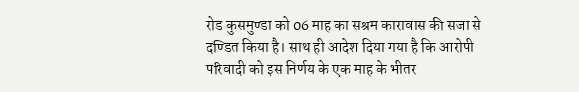रोड कुसमुण्डा को 06 माह का सश्रम कारावास की सजा से दण्डित किया है। साथ ही आदेश दिया गया है कि आरोपी परिवादी को इस निर्णय के एक माह के भीतर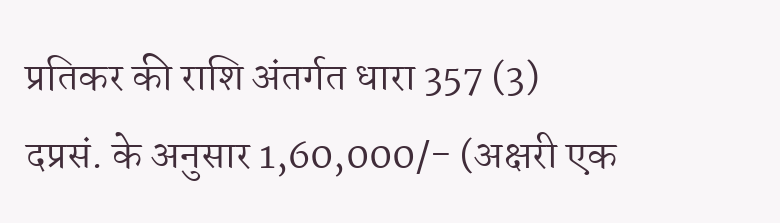प्रतिकर की राशि अंतर्गत धारा 357 (3) दप्रसं. के अनुसार 1,60,000/- (अक्षरी एक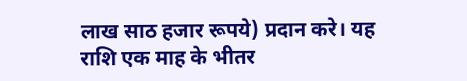लाख साठ हजार रूपये) प्रदान करे। यह राशि एक माह के भीतर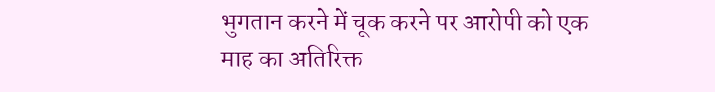भुगतान करने में चूक करने पर आरोपी को एक माह का अतिरिक्त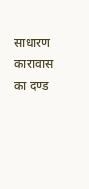साधारण कारावास का दण्ड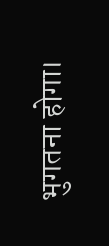भुगतना होगा।